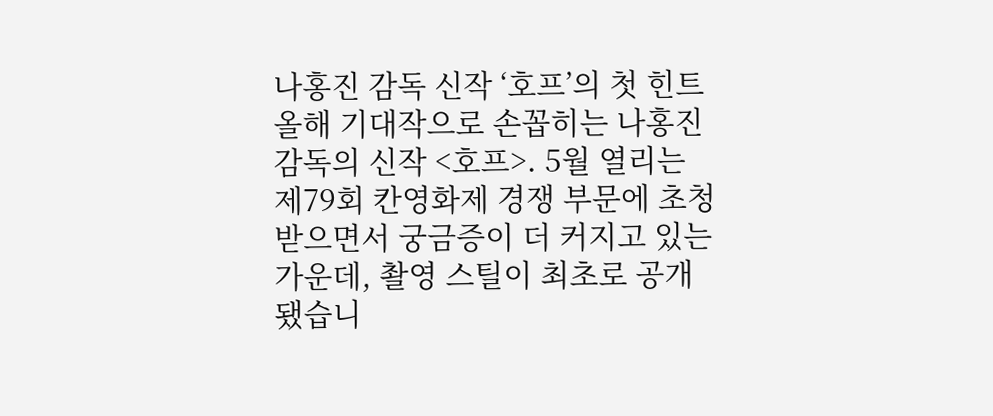나홍진 감독 신작 ‘호프’의 첫 힌트
올해 기대작으로 손꼽히는 나홍진 감독의 신작 <호프>. 5월 열리는 제79회 칸영화제 경쟁 부문에 초청받으면서 궁금증이 더 커지고 있는 가운데, 촬영 스틸이 최초로 공개됐습니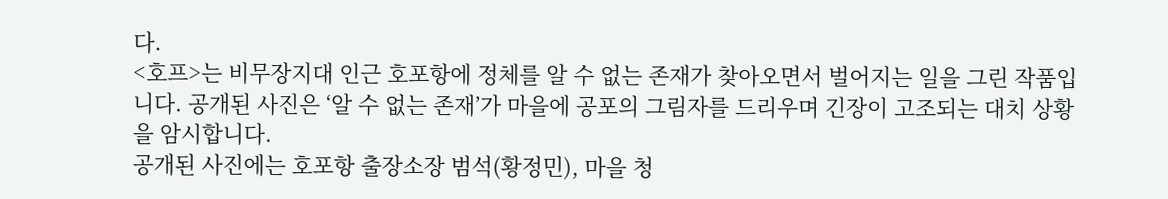다.
<호프>는 비무장지대 인근 호포항에 정체를 알 수 없는 존재가 찾아오면서 벌어지는 일을 그린 작품입니다. 공개된 사진은 ‘알 수 없는 존재’가 마을에 공포의 그림자를 드리우며 긴장이 고조되는 대치 상황을 암시합니다.
공개된 사진에는 호포항 출장소장 범석(황정민), 마을 청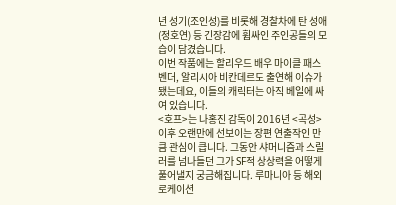년 성기(조인성)를 비롯해 경찰차에 탄 성애(정호연) 등 긴장감에 휩싸인 주인공들의 모습이 담겼습니다.
이번 작품에는 할리우드 배우 마이클 패스벤더, 알리시아 비칸데르도 출연해 이슈가 됐는데요, 이들의 캐릭터는 아직 베일에 싸여 있습니다.
<호프>는 나홍진 감독이 2016년 <곡성> 이후 오랜만에 선보이는 장편 연출작인 만큼 관심이 큽니다. 그동안 샤머니즘과 스릴러를 넘나들던 그가 SF적 상상력을 어떻게 풀어낼지 궁금해집니다. 루마니아 등 해외 로케이션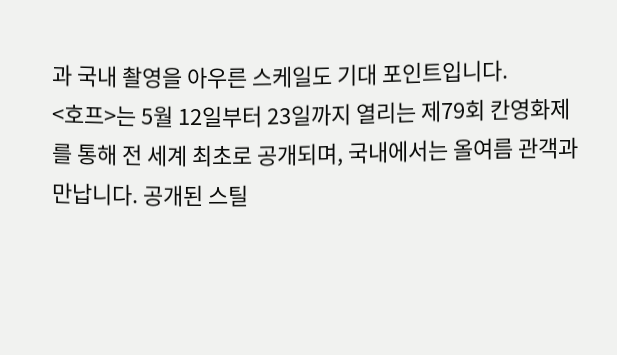과 국내 촬영을 아우른 스케일도 기대 포인트입니다.
<호프>는 5월 12일부터 23일까지 열리는 제79회 칸영화제를 통해 전 세계 최초로 공개되며, 국내에서는 올여름 관객과 만납니다. 공개된 스틸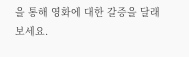을 통해 영화에 대한 갈증을 달래보세요.